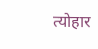त्योहार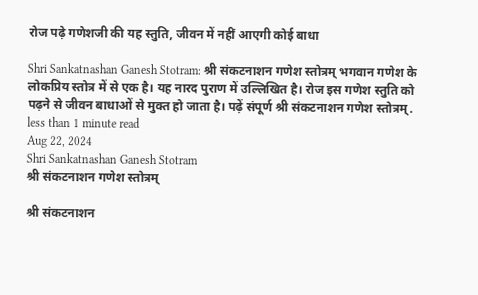रोज पढ़े गणेशजी की यह स्तुति, जीवन में नहीं आएगी कोई बाधा

Shri Sankatnashan Ganesh Stotram: श्री संकटनाशन गणेश स्तोत्रम् भगवान गणेश के लोकप्रिय स्तोत्र में से एक है। यह नारद पुराण में उल्लिखित है। रोज इस गणेश स्तुति को पढ़ने से जीवन बाधाओं से मुक्त हो जाता है। पढ़ें संपूर्ण श्री संकटनाशन गणेश स्तोत्रम्.
less than 1 minute read
Aug 22, 2024
Shri Sankatnashan Ganesh Stotram
श्री संकटनाशन गणेश स्तोत्रम्

श्री संकटनाशन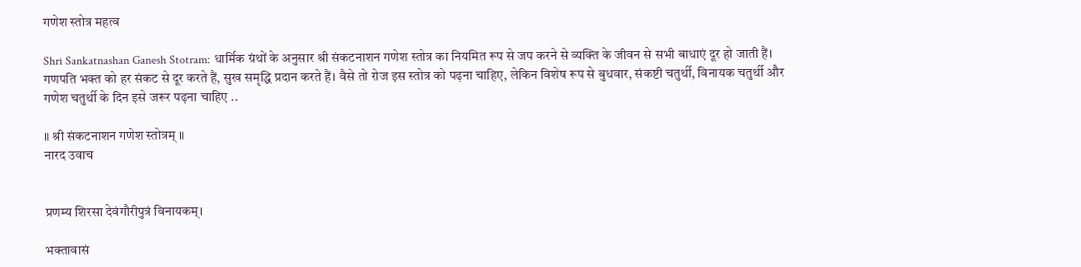गणेश स्तोत्र महत्व

Shri Sankatnashan Ganesh Stotram: धार्मिक ग्रंथों के अनुसार श्री संकटनाशन गणेश स्तोत्र का नियमित रूप से जप करने से व्यक्ति के जीवन से सभी बाधाएं दूर हो जाती हैं। गणपति भक्त को हर संकट से दूर करते हैं, सुख समृद्धि प्रदान करते हैं। वैसे तो रोज इस स्तोत्र को पढ़ना चाहिए, लेकिन विशेष रूप से बुधवार, संकष्टी चतुर्थी, विनायक चतुर्थी और गणेश चतुर्थी के दिन इसे जरूर पढ़ना चाहिए ..

॥ श्री संकटनाशन गणेश स्तोत्रम् ॥
नारद उवाच


प्रणम्य शिरसा देवंगौरीपुत्रं विनायकम्।

भक्तावासं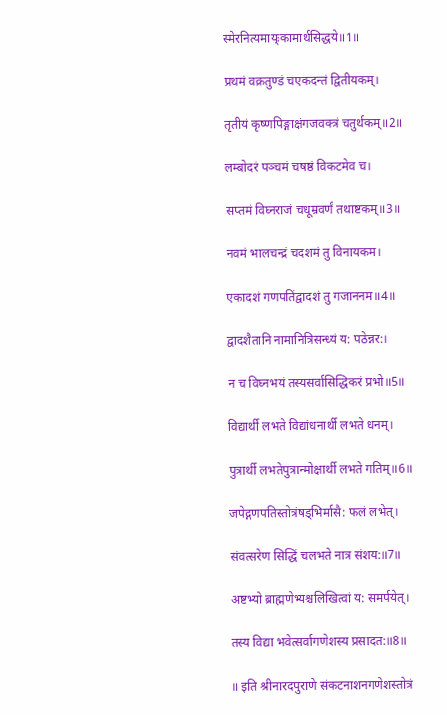स्मेरनित्यमाय्ःकामार्थसिद्धये॥1॥

प्रथमं वक्रतुण्डं चएकदन्तं द्वितीयकम्।

तृतीयं कृष्णपिङ्गाक्षंगजवक्त्रं चतुर्थकम्॥2॥

लम्बोदरं पञ्चमं चषष्ठं विकटमेव च।

सप्तमं विघ्नराजं चधूम्रवर्णं तथाष्टकम्॥3॥

नवमं भालचन्द्रं चदशमं तु विनायकम।

एकादशं गणपतिंद्वादशं तु गजाननम॥4॥

द्वादशैतानि नामानित्रिसन्ध्यं य: पठेन्नर:।

न च विघ्नभयं तस्यसर्वासिद्धिकरं प्रभो॥5॥

विद्यार्थी लभते विद्यांधनार्थी लभते धनम्।

पुत्रार्थी लभतेपुत्रान्मोक्षार्थी लभते गतिम्॥6॥

जपेद्गणपतिस्तोत्रंषड्भिर्मासै: फलं लभेत्।

संवत्सरेण सिद्धिं चलभते नात्र संशय:॥7॥

अष्टभ्यो ब्राह्मणेभ्यश्चलिखित्वां य: समर्पयेत्।

तस्य विद्या भवेत्सर्वागणेशस्य प्रसादत:॥8॥

॥ इति श्रीनारदपुराणे संकटनाशनगणेशस्तोत्रं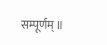सम्पूर्णम् ॥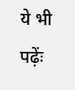ये भी पढ़ेंः